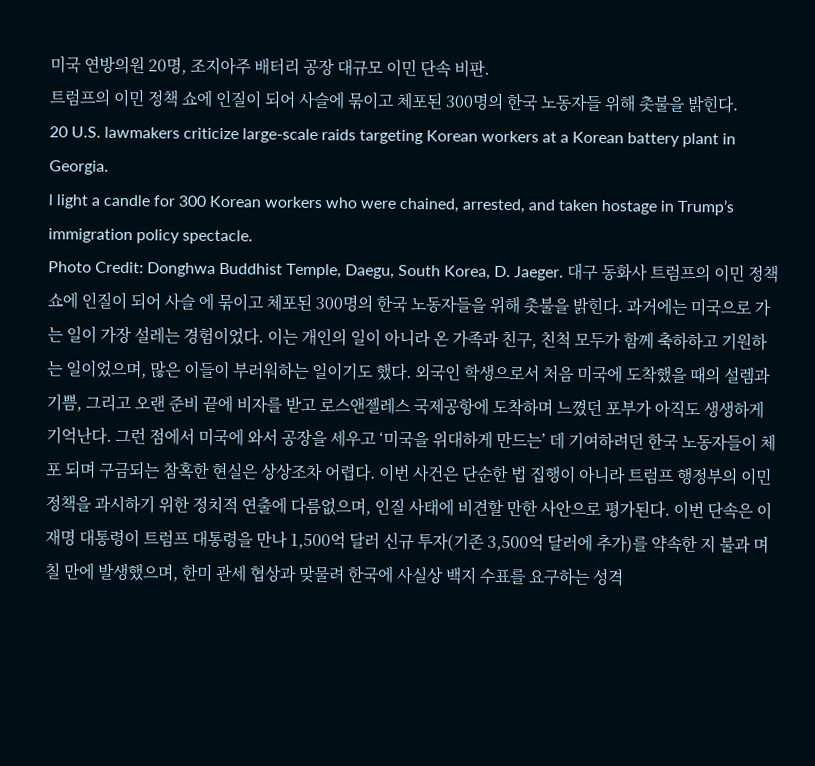미국 연방의원 20명, 조지아주 배터리 공장 대규모 이민 단속 비판.
트럼프의 이민 정책 쇼에 인질이 되어 사슬에 묶이고 체포된 300명의 한국 노동자들 위해 촛불을 밝힌다.
20 U.S. lawmakers criticize large-scale raids targeting Korean workers at a Korean battery plant in Georgia.
l light a candle for 300 Korean workers who were chained, arrested, and taken hostage in Trump’s immigration policy spectacle.
Photo Credit: Donghwa Buddhist Temple, Daegu, South Korea, D. Jaeger. 대구 동화사 트럼프의 이민 정책 쇼에 인질이 되어 사슬 에 묶이고 체포된 300명의 한국 노동자들을 위해 촛불을 밝힌다. 과거에는 미국으로 가는 일이 가장 설레는 경험이었다. 이는 개인의 일이 아니라 온 가족과 친구, 친척 모두가 함께 축하하고 기원하는 일이었으며, 많은 이들이 부러워하는 일이기도 했다. 외국인 학생으로서 처음 미국에 도착했을 때의 설렘과 기쁨, 그리고 오랜 준비 끝에 비자를 받고 로스앤젤레스 국제공항에 도착하며 느꼈던 포부가 아직도 생생하게 기억난다. 그런 점에서 미국에 와서 공장을 세우고 ‘미국을 위대하게 만드는’ 데 기여하려던 한국 노동자들이 체포 되며 구금되는 참혹한 현실은 상상조차 어렵다. 이번 사건은 단순한 법 집행이 아니라 트럼프 행정부의 이민 정책을 과시하기 위한 정치적 연출에 다름없으며, 인질 사태에 비견할 만한 사안으로 평가된다. 이번 단속은 이재명 대통령이 트럼프 대통령을 만나 1,500억 달러 신규 투자(기존 3,500억 달러에 추가)를 약속한 지 불과 며칠 만에 발생했으며, 한미 관세 협상과 맞물려 한국에 사실상 백지 수표를 요구하는 성격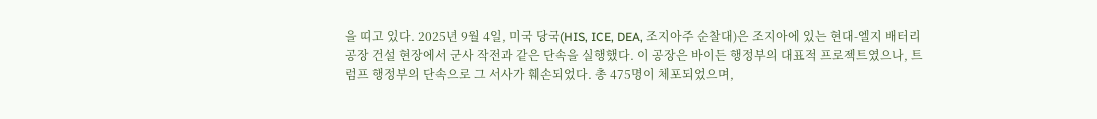을 띠고 있다. 2025년 9월 4일, 미국 당국(HIS, ICE, DEA, 조지아주 순찰대)은 조지아에 있는 현대-엘지 배터리 공장 건설 현장에서 군사 작전과 같은 단속을 실행했다. 이 공장은 바이든 행정부의 대표적 프로젝트였으나, 트럼프 행정부의 단속으로 그 서사가 훼손되었다. 총 475명이 체포되었으며,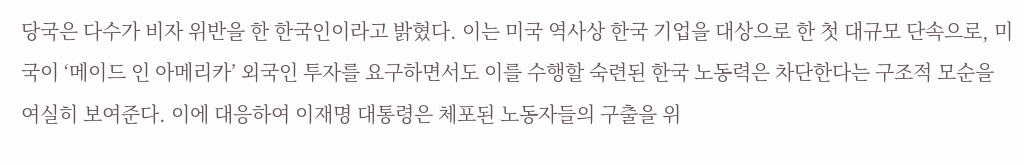당국은 다수가 비자 위반을 한 한국인이라고 밝혔다. 이는 미국 역사상 한국 기업을 대상으로 한 첫 대규모 단속으로, 미국이 ‘메이드 인 아메리카’ 외국인 투자를 요구하면서도 이를 수행할 숙련된 한국 노동력은 차단한다는 구조적 모순을 여실히 보여준다. 이에 대응하여 이재명 대통령은 체포된 노동자들의 구출을 위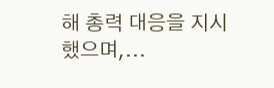해 총력 대응을 지시했으며,...